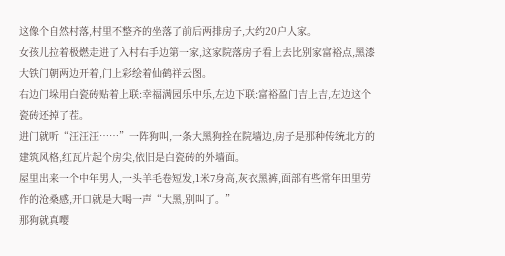这像个自然村落,村里不整齐的坐落了前后两排房子,大约20户人家。
女孩儿拉着极燃走进了入村右手边第一家,这家院落房子看上去比别家富裕点,黑漆大铁门朝两边开着,门上彩绘着仙鹤祥云图。
右边门垛用白瓷砖贴着上联:幸福满园乐中乐,左边下联:富裕盈门吉上吉,左边这个瓷砖还掉了茬。
进门就听“汪汪汪……”一阵狗叫,一条大黑狗拴在院墙边,房子是那种传统北方的建筑风格,红瓦片起个房尖,依旧是白瓷砖的外墙面。
屋里出来一个中年男人,一头羊毛卷短发,1米7身高,灰衣黑裤,面部有些常年田里劳作的沧桑感,开口就是大喝一声“大黑,别叫了。”
那狗就真嘤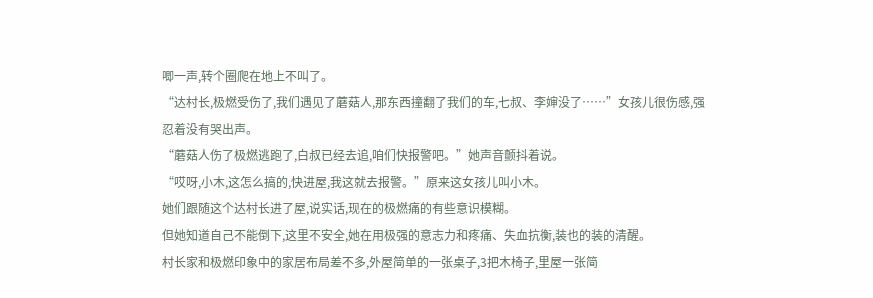唧一声,转个圈爬在地上不叫了。
“达村长,极燃受伤了,我们遇见了蘑菇人,那东西撞翻了我们的车,七叔、李婶没了……”女孩儿很伤感,强忍着没有哭出声。
“蘑菇人伤了极燃逃跑了,白叔已经去追,咱们快报警吧。”她声音颤抖着说。
“哎呀,小木,这怎么搞的,快进屋,我这就去报警。”原来这女孩儿叫小木。
她们跟随这个达村长进了屋,说实话,现在的极燃痛的有些意识模糊。
但她知道自己不能倒下,这里不安全,她在用极强的意志力和疼痛、失血抗衡,装也的装的清醒。
村长家和极燃印象中的家居布局差不多,外屋简单的一张桌子,3把木椅子,里屋一张简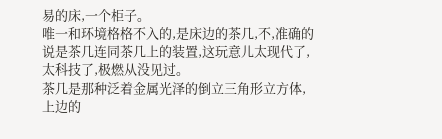易的床,一个柜子。
唯一和环境格格不入的,是床边的茶几,不,准确的说是茶几连同茶几上的装置,这玩意儿太现代了,太科技了,极燃从没见过。
茶几是那种泛着金属光泽的倒立三角形立方体,上边的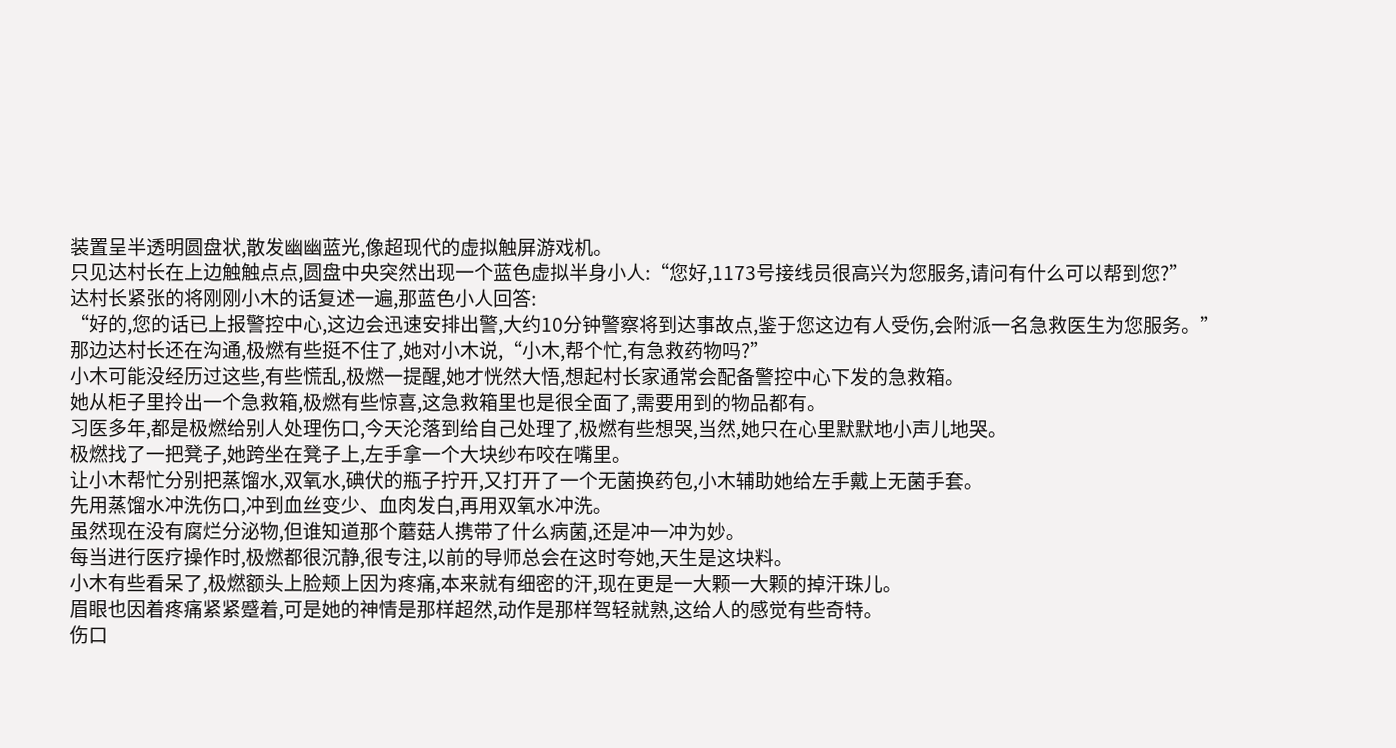装置呈半透明圆盘状,散发幽幽蓝光,像超现代的虚拟触屏游戏机。
只见达村长在上边触触点点,圆盘中央突然出现一个蓝色虚拟半身小人:“您好,1173号接线员很高兴为您服务,请问有什么可以帮到您?”
达村长紧张的将刚刚小木的话复述一遍,那蓝色小人回答:
“好的,您的话已上报警控中心,这边会迅速安排出警,大约10分钟警察将到达事故点,鉴于您这边有人受伤,会附派一名急救医生为您服务。”
那边达村长还在沟通,极燃有些挺不住了,她对小木说,“小木,帮个忙,有急救药物吗?”
小木可能没经历过这些,有些慌乱,极燃一提醒,她才恍然大悟,想起村长家通常会配备警控中心下发的急救箱。
她从柜子里拎出一个急救箱,极燃有些惊喜,这急救箱里也是很全面了,需要用到的物品都有。
习医多年,都是极燃给别人处理伤口,今天沦落到给自己处理了,极燃有些想哭,当然,她只在心里默默地小声儿地哭。
极燃找了一把凳子,她跨坐在凳子上,左手拿一个大块纱布咬在嘴里。
让小木帮忙分别把蒸馏水,双氧水,碘伏的瓶子拧开,又打开了一个无菌换药包,小木辅助她给左手戴上无菌手套。
先用蒸馏水冲洗伤口,冲到血丝变少、血肉发白,再用双氧水冲洗。
虽然现在没有腐烂分泌物,但谁知道那个蘑菇人携带了什么病菌,还是冲一冲为妙。
每当进行医疗操作时,极燃都很沉静,很专注,以前的导师总会在这时夸她,天生是这块料。
小木有些看呆了,极燃额头上脸颊上因为疼痛,本来就有细密的汗,现在更是一大颗一大颗的掉汗珠儿。
眉眼也因着疼痛紧紧蹙着,可是她的神情是那样超然,动作是那样驾轻就熟,这给人的感觉有些奇特。
伤口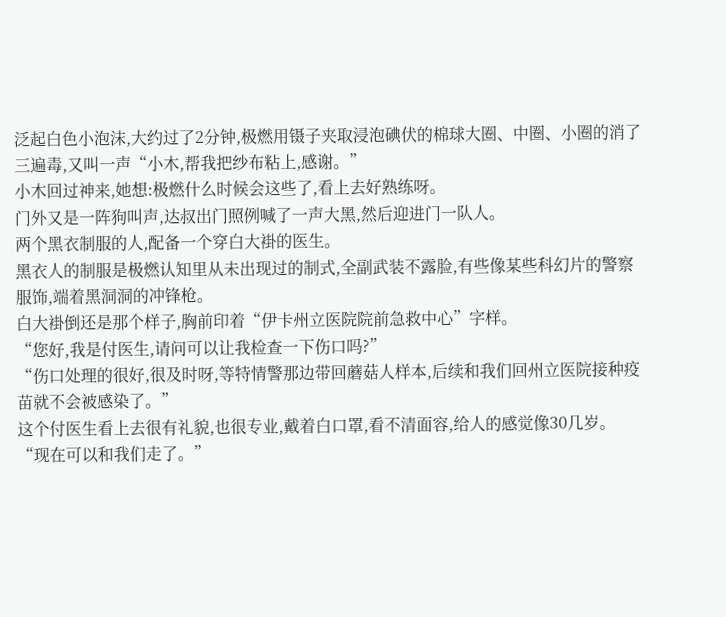泛起白色小泡沫,大约过了2分钟,极燃用镊子夹取浸泡碘伏的棉球大圈、中圈、小圈的消了三遍毒,又叫一声“小木,帮我把纱布粘上,感谢。”
小木回过神来,她想:极燃什么时候会这些了,看上去好熟练呀。
门外又是一阵狗叫声,达叔出门照例喊了一声大黑,然后迎进门一队人。
两个黑衣制服的人,配备一个穿白大褂的医生。
黑衣人的制服是极燃认知里从未出现过的制式,全副武装不露脸,有些像某些科幻片的警察服饰,端着黑洞洞的冲锋枪。
白大褂倒还是那个样子,胸前印着“伊卡州立医院院前急救中心”字样。
“您好,我是付医生,请问可以让我检查一下伤口吗?”
“伤口处理的很好,很及时呀,等特情警那边带回蘑菇人样本,后续和我们回州立医院接种疫苗就不会被感染了。”
这个付医生看上去很有礼貌,也很专业,戴着白口罩,看不清面容,给人的感觉像30几岁。
“现在可以和我们走了。”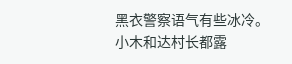黑衣警察语气有些冰冷。
小木和达村长都露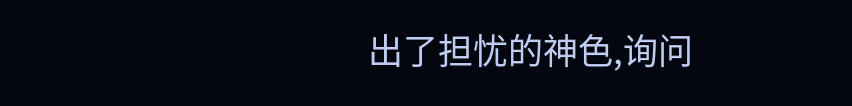出了担忧的神色,询问